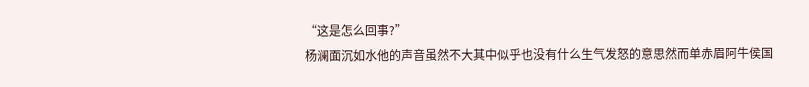“这是怎么回事?”
杨澜面沉如水他的声音虽然不大其中似乎也没有什么生气发怒的意思然而单赤眉阿牛侯国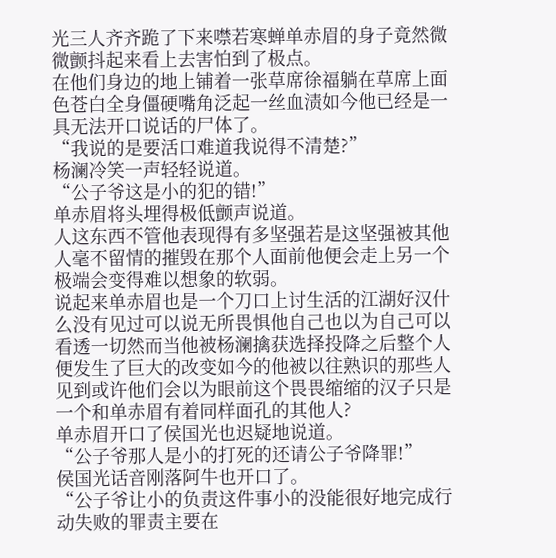光三人齐齐跪了下来噤若寒蝉单赤眉的身子竟然微微颤抖起来看上去害怕到了极点。
在他们身边的地上铺着一张草席徐福躺在草席上面色苍白全身僵硬嘴角泛起一丝血渍如今他已经是一具无法开口说话的尸体了。
“我说的是要活口难道我说得不清楚?”
杨澜冷笑一声轻轻说道。
“公子爷这是小的犯的错!”
单赤眉将头埋得极低颤声说道。
人这东西不管他表现得有多坚强若是这坚强被其他人毫不留情的摧毁在那个人面前他便会走上另一个极端会变得难以想象的软弱。
说起来单赤眉也是一个刀口上讨生活的江湖好汉什么没有见过可以说无所畏惧他自己也以为自己可以看透一切然而当他被杨澜擒获选择投降之后整个人便发生了巨大的改变如今的他被以往熟识的那些人见到或许他们会以为眼前这个畏畏缩缩的汉子只是一个和单赤眉有着同样面孔的其他人?
单赤眉开口了侯国光也迟疑地说道。
“公子爷那人是小的打死的还请公子爷降罪!”
侯国光话音刚落阿牛也开口了。
“公子爷让小的负责这件事小的没能很好地完成行动失败的罪责主要在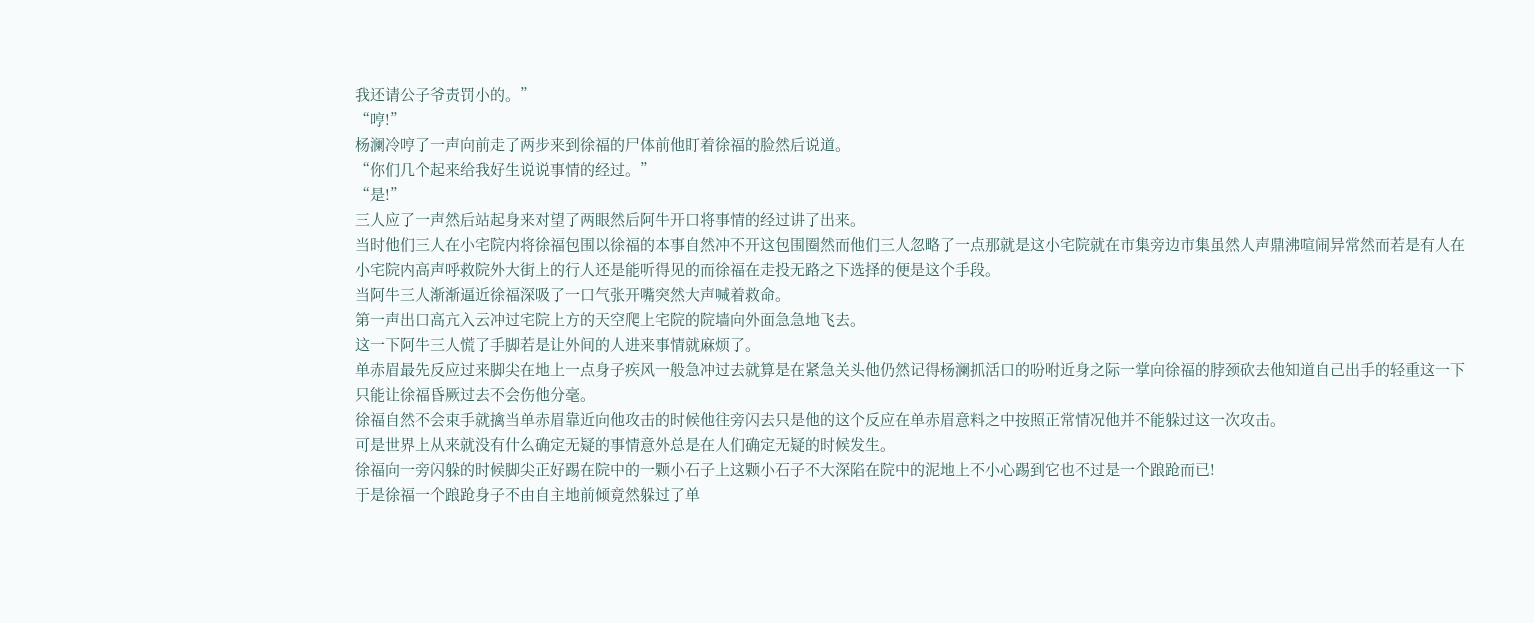我还请公子爷责罚小的。”
“哼!”
杨澜冷哼了一声向前走了两步来到徐福的尸体前他盯着徐福的脸然后说道。
“你们几个起来给我好生说说事情的经过。”
“是!”
三人应了一声然后站起身来对望了两眼然后阿牛开口将事情的经过讲了出来。
当时他们三人在小宅院内将徐福包围以徐福的本事自然冲不开这包围圈然而他们三人忽略了一点那就是这小宅院就在市集旁边市集虽然人声鼎沸喧闹异常然而若是有人在小宅院内高声呼救院外大街上的行人还是能听得见的而徐福在走投无路之下选择的便是这个手段。
当阿牛三人渐渐逼近徐福深吸了一口气张开嘴突然大声喊着救命。
第一声出口高亢入云冲过宅院上方的天空爬上宅院的院墙向外面急急地飞去。
这一下阿牛三人慌了手脚若是让外间的人进来事情就麻烦了。
单赤眉最先反应过来脚尖在地上一点身子疾风一般急冲过去就算是在紧急关头他仍然记得杨澜抓活口的吩咐近身之际一掌向徐福的脖颈砍去他知道自己出手的轻重这一下只能让徐福昏厥过去不会伤他分毫。
徐福自然不会束手就擒当单赤眉靠近向他攻击的时候他往旁闪去只是他的这个反应在单赤眉意料之中按照正常情况他并不能躲过这一次攻击。
可是世界上从来就没有什么确定无疑的事情意外总是在人们确定无疑的时候发生。
徐福向一旁闪躲的时候脚尖正好踢在院中的一颗小石子上这颗小石子不大深陷在院中的泥地上不小心踢到它也不过是一个踉跄而已!
于是徐福一个踉跄身子不由自主地前倾竟然躲过了单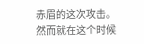赤眉的这次攻击。
然而就在这个时候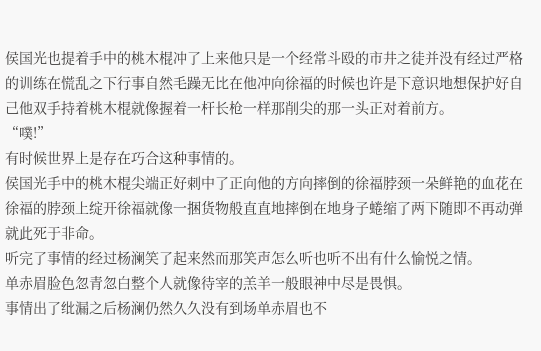侯国光也提着手中的桃木棍冲了上来他只是一个经常斗殴的市井之徒并没有经过严格的训练在慌乱之下行事自然毛躁无比在他冲向徐福的时候也许是下意识地想保护好自己他双手持着桃木棍就像握着一杆长枪一样那削尖的那一头正对着前方。
“噗!”
有时候世界上是存在巧合这种事情的。
侯国光手中的桃木棍尖端正好刺中了正向他的方向摔倒的徐福脖颈一朵鲜艳的血花在徐福的脖颈上绽开徐福就像一捆货物般直直地摔倒在地身子蜷缩了两下随即不再动弹就此死于非命。
听完了事情的经过杨澜笑了起来然而那笑声怎么听也听不出有什么愉悦之情。
单赤眉脸色忽青忽白整个人就像待宰的羔羊一般眼神中尽是畏惧。
事情出了纰漏之后杨澜仍然久久没有到场单赤眉也不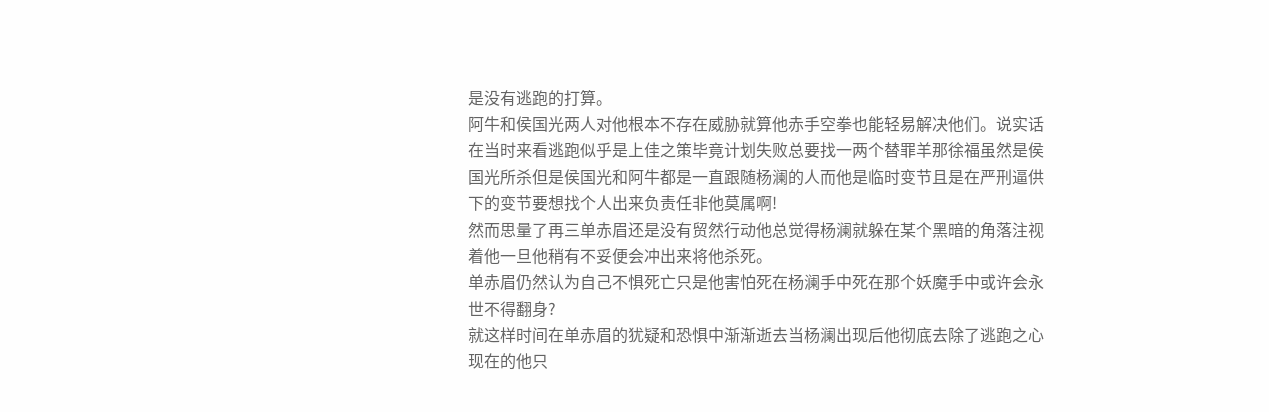是没有逃跑的打算。
阿牛和侯国光两人对他根本不存在威胁就算他赤手空拳也能轻易解决他们。说实话在当时来看逃跑似乎是上佳之策毕竟计划失败总要找一两个替罪羊那徐福虽然是侯国光所杀但是侯国光和阿牛都是一直跟随杨澜的人而他是临时变节且是在严刑逼供下的变节要想找个人出来负责任非他莫属啊!
然而思量了再三单赤眉还是没有贸然行动他总觉得杨澜就躲在某个黑暗的角落注视着他一旦他稍有不妥便会冲出来将他杀死。
单赤眉仍然认为自己不惧死亡只是他害怕死在杨澜手中死在那个妖魔手中或许会永世不得翻身?
就这样时间在单赤眉的犹疑和恐惧中渐渐逝去当杨澜出现后他彻底去除了逃跑之心现在的他只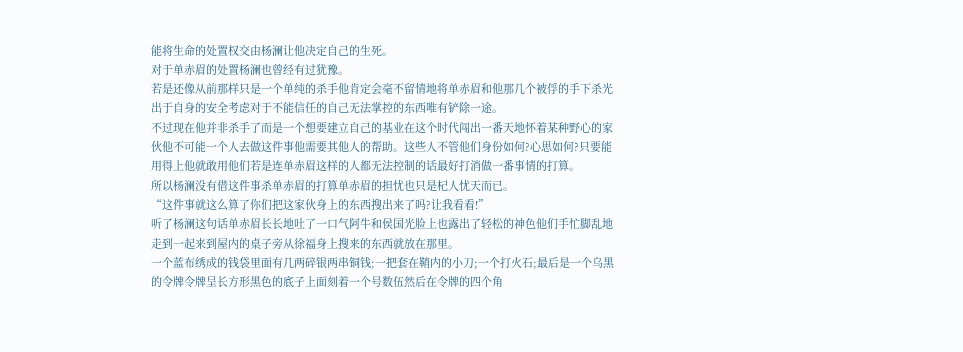能将生命的处置权交由杨澜让他决定自己的生死。
对于单赤眉的处置杨澜也曾经有过犹豫。
若是还像从前那样只是一个单纯的杀手他肯定会毫不留情地将单赤眉和他那几个被俘的手下杀光出于自身的安全考虑对于不能信任的自己无法掌控的东西唯有铲除一途。
不过现在他并非杀手了而是一个想要建立自己的基业在这个时代闯出一番天地怀着某种野心的家伙他不可能一个人去做这件事他需要其他人的帮助。这些人不管他们身份如何?心思如何?只要能用得上他就敢用他们若是连单赤眉这样的人都无法控制的话最好打消做一番事情的打算。
所以杨澜没有借这件事杀单赤眉的打算单赤眉的担忧也只是杞人忧天而已。
“这件事就这么算了你们把这家伙身上的东西搜出来了吗?让我看看!”
听了杨澜这句话单赤眉长长地吐了一口气阿牛和侯国光脸上也露出了轻松的神色他们手忙脚乱地走到一起来到屋内的桌子旁从徐福身上搜来的东西就放在那里。
一个蓝布绣成的钱袋里面有几两碎银两串铜钱;一把套在鞘内的小刀;一个打火石;最后是一个乌黑的令牌令牌呈长方形黑色的底子上面刻着一个号数伍然后在令牌的四个角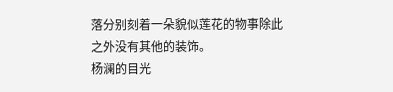落分别刻着一朵貌似莲花的物事除此之外没有其他的装饰。
杨澜的目光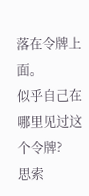落在令牌上面。
似乎自己在哪里见过这个令牌?
思索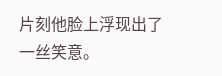片刻他脸上浮现出了一丝笑意。